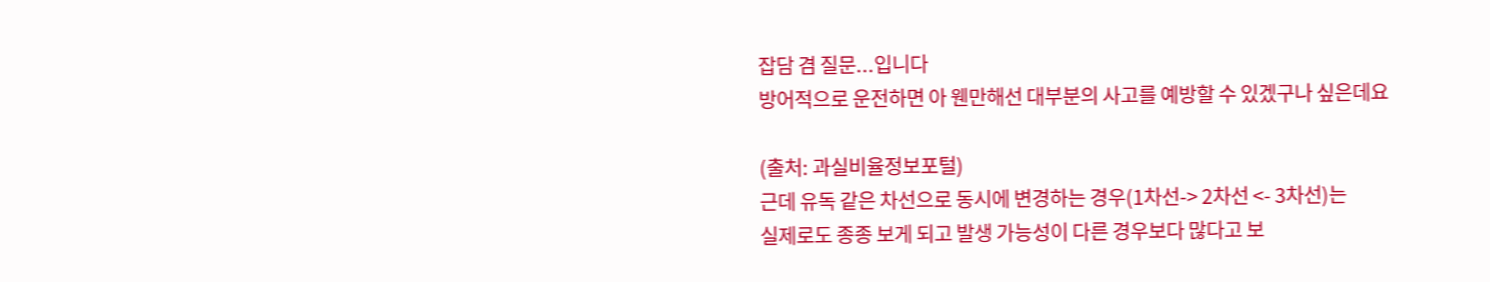잡담 겸 질문...입니다
방어적으로 운전하면 아 웬만해선 대부분의 사고를 예방할 수 있겠구나 싶은데요

(출처: 과실비율정보포털)
근데 유독 같은 차선으로 동시에 변경하는 경우(1차선-> 2차선 <- 3차선)는
실제로도 종종 보게 되고 발생 가능성이 다른 경우보다 많다고 보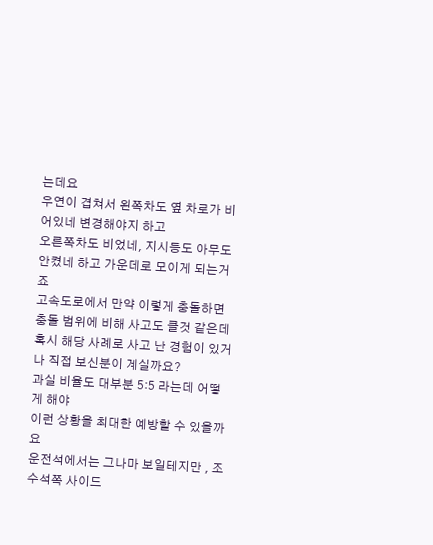는데요
우연이 겹쳐서 왼쪽차도 옆 차로가 비어있네 변경해야지 하고
오른쪽차도 비었네, 지시등도 아무도 안켰네 하고 가운데로 모이게 되는거죠
고속도로에서 만약 이렇게 충돌하면 충돌 범위에 비해 사고도 클것 같은데
혹시 해당 사례로 사고 난 경험이 있거나 직접 보신분이 계실까요?
과실 비율도 대부분 5:5 라는데 어떻게 해야
이런 상황을 최대한 예방할 수 있을까요
운전석에서는 그나마 보일테지만 , 조수석쪽 사이드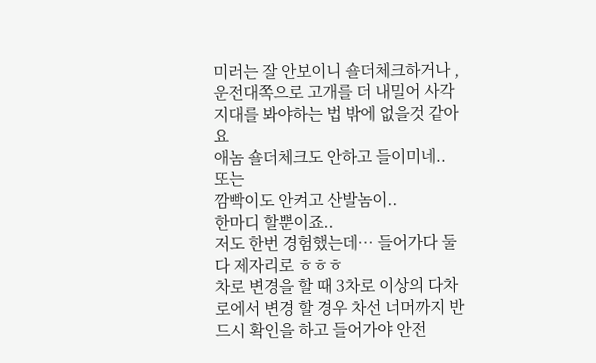미러는 잘 안보이니 숄더체크하거나 , 운전대쪽으로 고개를 더 내밀어 사각지대를 봐야하는 법 밖에 없을것 같아요
애놈 숄더체크도 안하고 들이미네..
또는
깜빡이도 안켜고 산발놈이..
한마디 할뿐이죠..
저도 한번 경험했는데… 들어가다 둘다 제자리로 ㅎㅎㅎ
차로 변경을 할 때 3차로 이상의 다차로에서 변경 할 경우 차선 너머까지 반드시 확인을 하고 들어가야 안전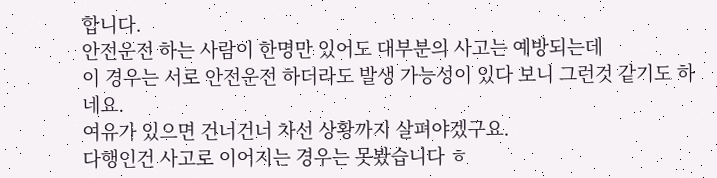합니다.
안전운전 하는 사람이 한명만 있어도 대부분의 사고는 예방되는데
이 경우는 서로 안전운전 하더라도 발생 가능성이 있다 보니 그런것 같기도 하네요.
여유가 있으면 건너건너 차선 상황까지 살펴야겠구요.
다행인건 사고로 이어지는 경우는 못봤습니다 ㅎ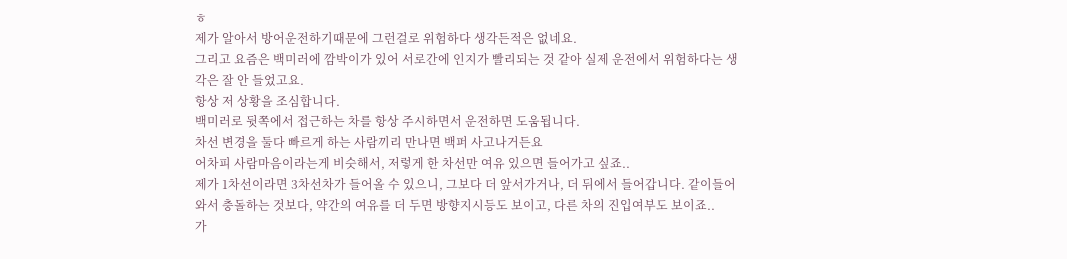ㅎ
제가 알아서 방어운전하기때문에 그런걸로 위험하다 생각든적은 없네요.
그리고 요즘은 백미러에 깜박이가 있어 서로간에 인지가 빨리되는 것 같아 실제 운전에서 위험하다는 생각은 잘 안 들었고요.
항상 저 상황을 조심합니다.
백미러로 뒷쪽에서 접근하는 차를 항상 주시하면서 운전하면 도움됩니다.
차선 변경을 둘다 빠르게 하는 사람끼리 만나면 백퍼 사고나거든요
어차피 사람마음이라는게 비슷해서, 저렇게 한 차선만 여유 있으면 들어가고 싶죠..
제가 1차선이라면 3차선차가 들어올 수 있으니, 그보다 더 앞서가거나, 더 뒤에서 들어갑니다. 같이들어와서 충돌하는 것보다, 약간의 여유를 더 두면 방향지시등도 보이고, 다른 차의 진입여부도 보이죠..
가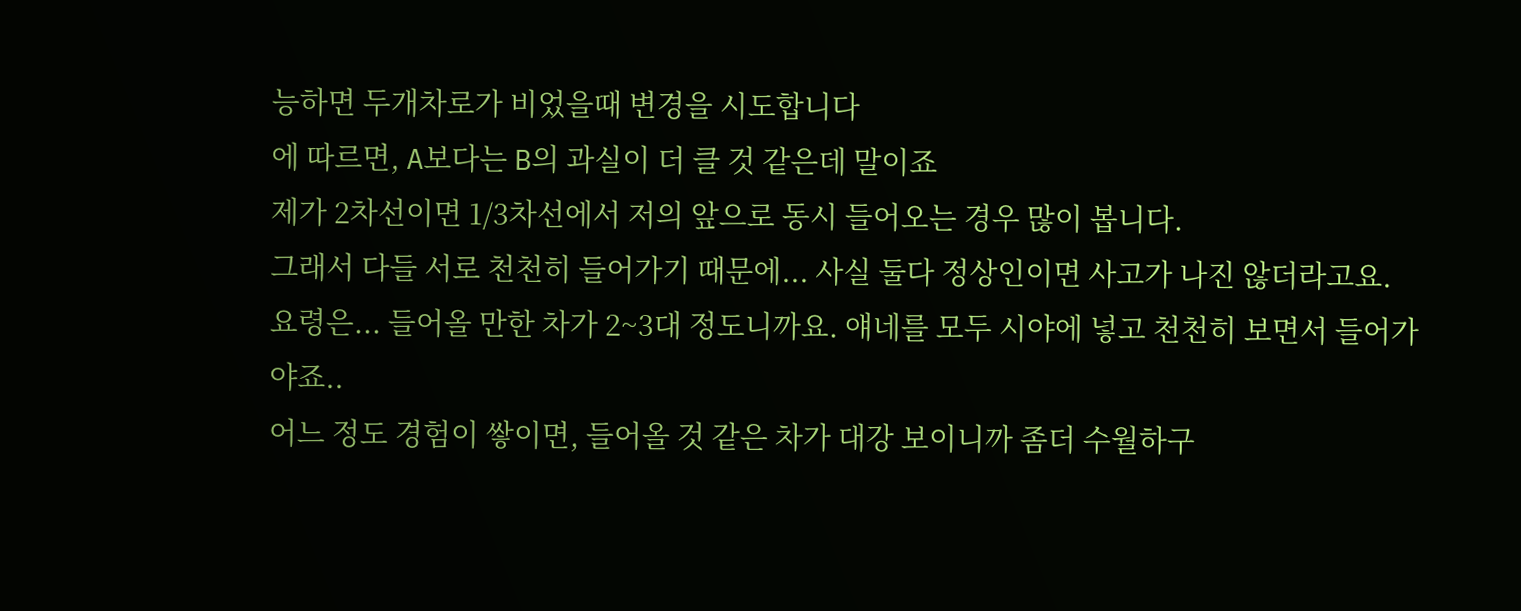능하면 두개차로가 비었을때 변경을 시도합니다
에 따르면, A보다는 B의 과실이 더 클 것 같은데 말이죠
제가 2차선이면 1/3차선에서 저의 앞으로 동시 들어오는 경우 많이 봅니다.
그래서 다들 서로 천천히 들어가기 때문에... 사실 둘다 정상인이면 사고가 나진 않더라고요.
요령은... 들어올 만한 차가 2~3대 정도니까요. 얘네를 모두 시야에 넣고 천천히 보면서 들어가야죠..
어느 정도 경험이 쌓이면, 들어올 것 같은 차가 대강 보이니까 좀더 수월하구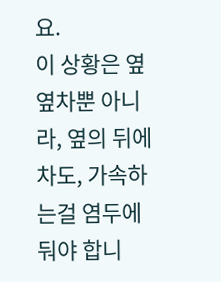요.
이 상황은 옆옆차뿐 아니라, 옆의 뒤에 차도, 가속하는걸 염두에 둬야 합니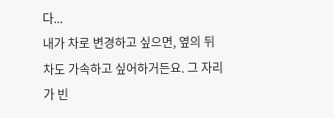다...
내가 차로 변경하고 싶으면, 옆의 뒤 차도 가속하고 싶어하거든요. 그 자리가 빈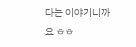다는 이야기니까요 ㅎㅎ